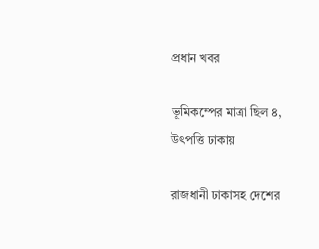প্রধান খবর

ভূমিকম্পের মাত্রা ছিল ৪, উৎপত্তি ঢাকায়

রাজধানী ঢাকাসহ দেশের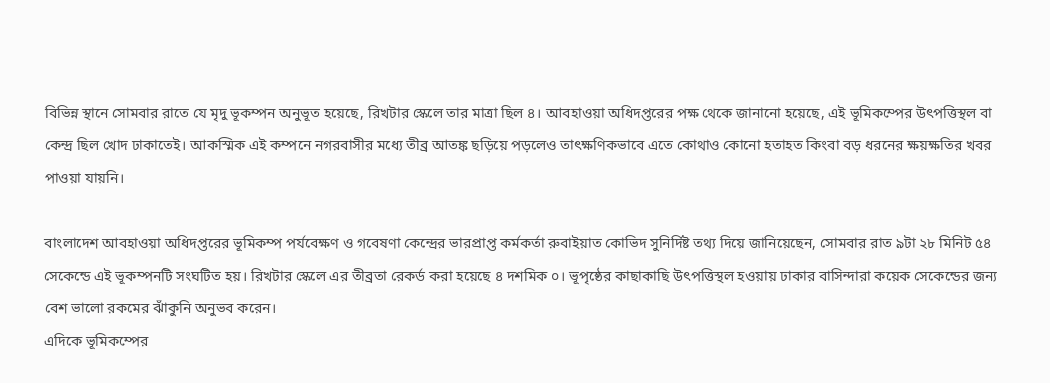বিভিন্ন স্থানে সোমবার রাতে যে মৃদু ভূকম্পন অনুভূত হয়েছে, রিখটার স্কেলে তার মাত্রা ছিল ৪। আবহাওয়া অধিদপ্তরের পক্ষ থেকে জানানো হয়েছে, এই ভূমিকম্পের উৎপত্তিস্থল বা কেন্দ্র ছিল খোদ ঢাকাতেই। আকস্মিক এই কম্পনে নগরবাসীর মধ্যে তীব্র আতঙ্ক ছড়িয়ে পড়লেও তাৎক্ষণিকভাবে এতে কোথাও কোনো হতাহত কিংবা বড় ধরনের ক্ষয়ক্ষতির খবর পাওয়া যায়নি।

বাংলাদেশ আবহাওয়া অধিদপ্তরের ভূমিকম্প পর্যবেক্ষণ ও গবেষণা কেন্দ্রের ভারপ্রাপ্ত কর্মকর্তা রুবাইয়াত কোভিদ সুনির্দিষ্ট তথ্য দিয়ে জানিয়েছেন, সোমবার রাত ৯টা ২৮ মিনিট ৫৪ সেকেন্ডে এই ভূকম্পনটি সংঘটিত হয়। রিখটার স্কেলে এর তীব্রতা রেকর্ড করা হয়েছে ৪ দশমিক ০। ভূপৃষ্ঠের কাছাকাছি উৎপত্তিস্থল হওয়ায় ঢাকার বাসিন্দারা কয়েক সেকেন্ডের জন্য বেশ ভালো রকমের ঝাঁকুনি অনুভব করেন।
এদিকে ভূমিকম্পের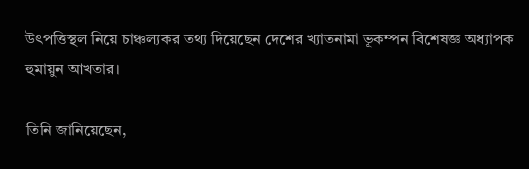উৎপত্তিস্থল নিয়ে চাঞ্চল্যকর তথ্য দিয়েছেন দেশের খ্যাতনামা ভূকম্পন বিশেষজ্ঞ অধ্যাপক হুমায়ুন আখতার।

তিনি জানিয়েছেন,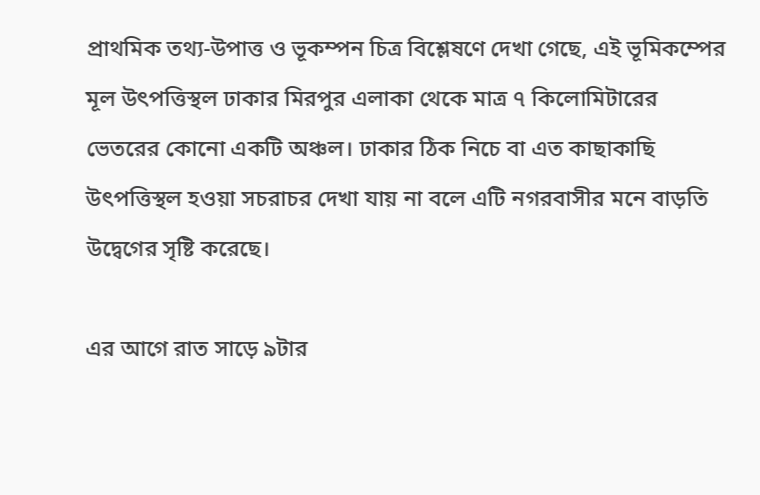প্রাথমিক তথ্য-উপাত্ত ও ভূকম্পন চিত্র বিশ্লেষণে দেখা গেছে, এই ভূমিকম্পের মূল উৎপত্তিস্থল ঢাকার মিরপুর এলাকা থেকে মাত্র ৭ কিলোমিটারের ভেতরের কোনো একটি অঞ্চল। ঢাকার ঠিক নিচে বা এত কাছাকাছি উৎপত্তিস্থল হওয়া সচরাচর দেখা যায় না বলে এটি নগরবাসীর মনে বাড়তি উদ্বেগের সৃষ্টি করেছে।

এর আগে রাত সাড়ে ৯টার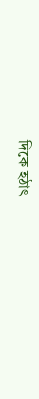দিকে হঠাৎ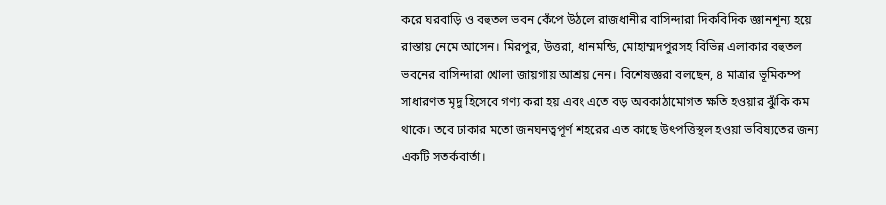করে ঘরবাড়ি ও বহুতল ভবন কেঁপে উঠলে রাজধানীর বাসিন্দারা দিকবিদিক জ্ঞানশূন্য হয়ে রাস্তায় নেমে আসেন। মিরপুর, উত্তরা, ধানমন্ডি, মোহাম্মদপুরসহ বিভিন্ন এলাকার বহুতল ভবনের বাসিন্দারা খোলা জায়গায় আশ্রয় নেন। বিশেষজ্ঞরা বলছেন, ৪ মাত্রার ভূমিকম্প সাধারণত মৃদু হিসেবে গণ্য করা হয় এবং এতে বড় অবকাঠামোগত ক্ষতি হওয়ার ঝুঁকি কম থাকে। তবে ঢাকার মতো জনঘনত্বপূর্ণ শহরের এত কাছে উৎপত্তিস্থল হওয়া ভবিষ্যতের জন্য একটি সতর্কবার্তা।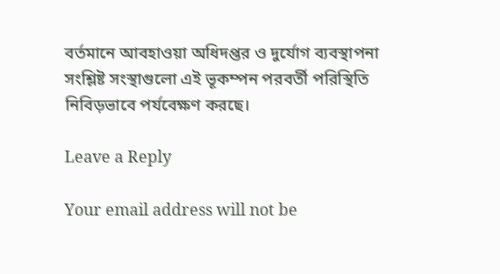বর্তমানে আবহাওয়া অধিদপ্তর ও দুর্যোগ ব্যবস্থাপনা সংশ্লিষ্ট সংস্থাগুলো এই ভূকম্পন পরবর্তী পরিস্থিতি নিবিড়ভাবে পর্যবেক্ষণ করছে।

Leave a Reply

Your email address will not be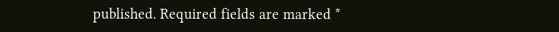published. Required fields are marked *